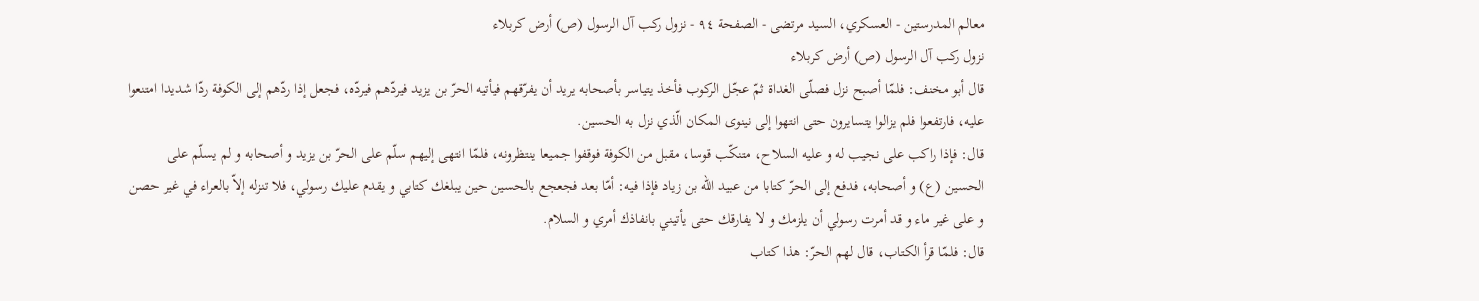معالم المدرستين - العسكري، السيد مرتضى - الصفحة ٩٤ - نزول ركب آل الرسول (ص) أرض كربلاء
نزول ركب آل الرسول (ص) أرض كربلاء
قال أبو مخنف: فلمّا أصبح نزل فصلّى الغداة ثمّ عجّل الركوب فأخذ يتياسر بأصحابه يريد أن يفرّقهم فيأتيه الحرّ بن يزيد فيردّهم فيردّه، فجعل إذا ردّهم إلى الكوفة ردّا شديدا امتنعوا عليه، فارتفعوا فلم يزالوا يتسايرون حتى انتهوا إلى نينوى المكان الّذي نزل به الحسين.
قال: فإذا راكب على نجيب له و عليه السلاح، متنكّب قوسا، مقبل من الكوفة فوقفوا جميعا ينتظرونه، فلمّا انتهى إليهم سلّم على الحرّ بن يزيد و أصحابه و لم يسلّم على الحسين (ع) و أصحابه، فدفع إلى الحرّ كتابا من عبيد اللّه بن زياد فإذا فيه: أمّا بعد فجعجع بالحسين حين يبلغك كتابي و يقدم عليك رسولي، فلا تنزله إلاّ بالعراء في غير حصن و على غير ماء و قد أمرت رسولي أن يلزمك و لا يفارقك حتى يأتيني بانفاذك أمري و السلام.
قال: فلمّا قرأ الكتاب، قال لهم الحرّ: هذا كتاب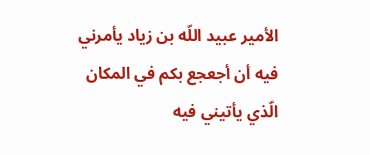الأمير عبيد اللّه بن زياد يأمرني فيه أن أجعجع بكم في المكان الّذي يأتيني فيه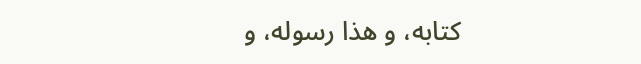كتابه، و هذا رسوله، و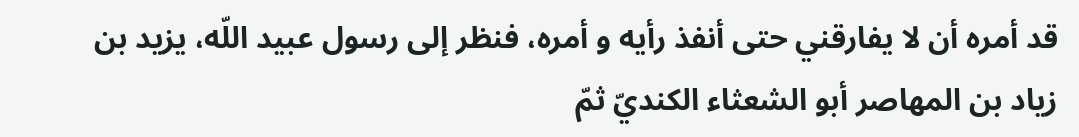قد أمره أن لا يفارقني حتى أنفذ رأيه و أمره، فنظر إلى رسول عبيد اللّه، يزيد بن زياد بن المهاصر أبو الشعثاء الكنديّ ثمّ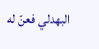البهدلي فعنّ له